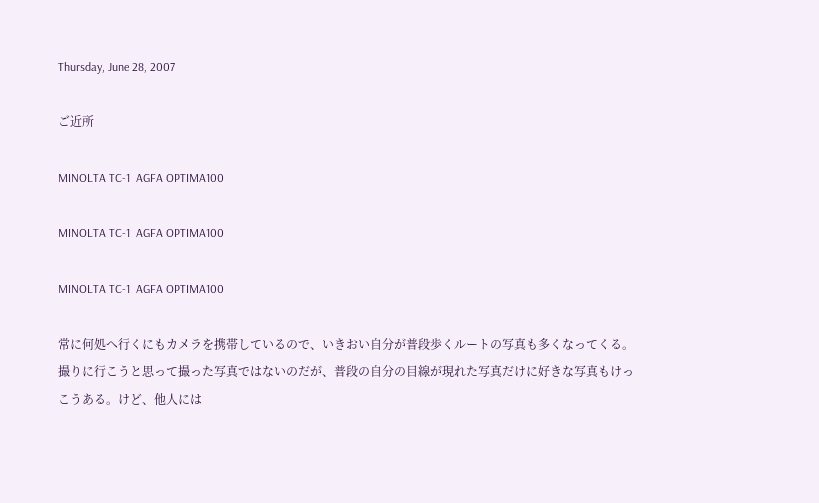Thursday, June 28, 2007

ご近所

MINOLTA TC-1  AGFA OPTIMA100

MINOLTA TC-1  AGFA OPTIMA100

MINOLTA TC-1  AGFA OPTIMA100

常に何処へ行くにもカメラを携帯しているので、いきおい自分が普段歩くルートの写真も多くなってくる。
撮りに行こうと思って撮った写真ではないのだが、普段の自分の目線が現れた写真だけに好きな写真もけっこうある。けど、他人には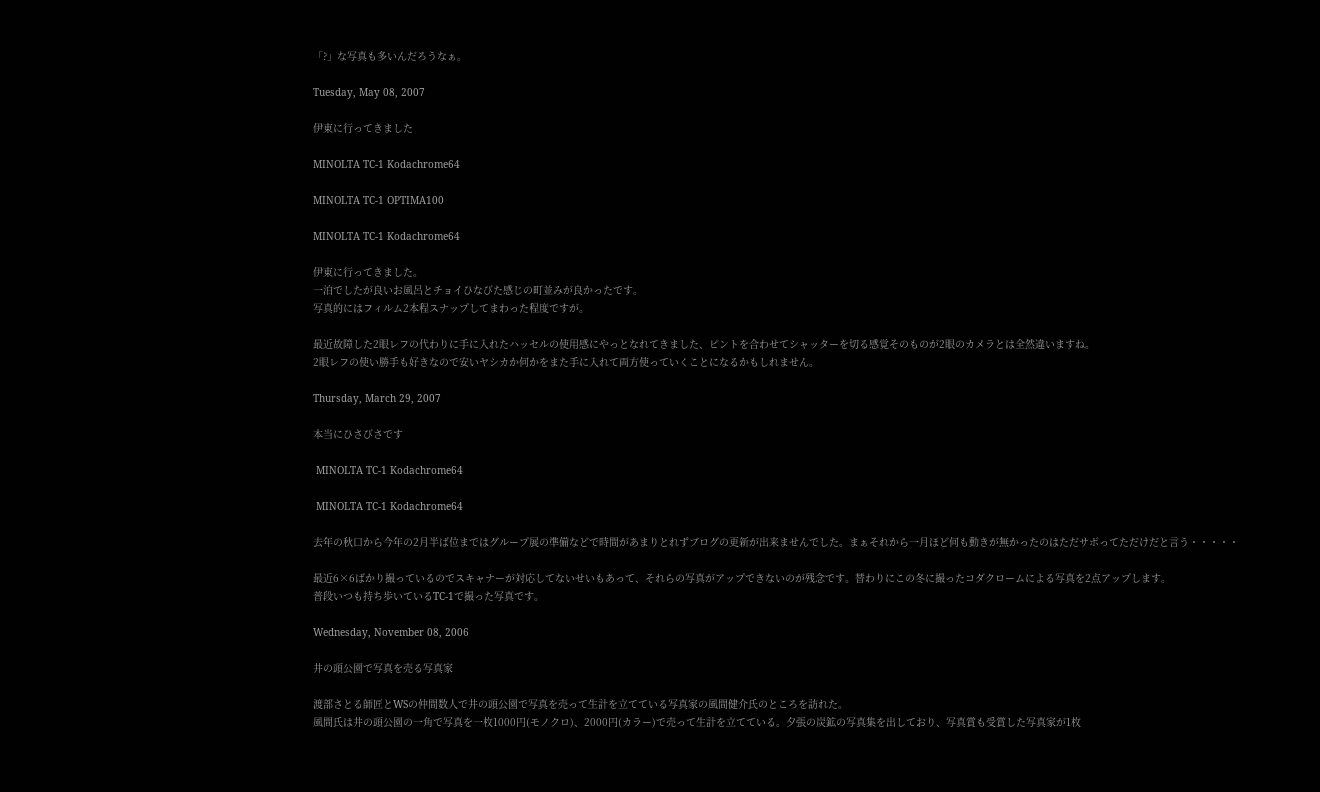「?」な写真も多いんだろうなぁ。

Tuesday, May 08, 2007

伊東に行ってきました

MINOLTA TC-1 Kodachrome64

MINOLTA TC-1 OPTIMA100

MINOLTA TC-1 Kodachrome64

伊東に行ってきました。
一泊でしたが良いお風呂とチョイひなびた感じの町並みが良かったです。
写真的にはフィルム2本程スナップしてまわった程度ですが。

最近故障した2眼レフの代わりに手に入れたハッセルの使用感にやっとなれてきました、ピントを合わせてシャッターを切る感覚そのものが2眼のカメラとは全然違いますね。
2眼レフの使い勝手も好きなので安いヤシカか何かをまた手に入れて両方使っていくことになるかもしれません。

Thursday, March 29, 2007

本当にひさびさです

 MINOLTA TC-1 Kodachrome64

 MINOLTA TC-1 Kodachrome64

去年の秋口から今年の2月半ば位まではグループ展の準備などで時間があまりとれずブログの更新が出来ませんでした。まぁそれから一月ほど何も動きが無かったのはただサボってただけだと言う・・・・・

最近6×6ばかり撮っているのでスキャナーが対応してないせいもあって、それらの写真がアップできないのが残念です。替わりにこの冬に撮ったコダクロームによる写真を2点アップします。
普段いつも持ち歩いているTC-1で撮った写真です。

Wednesday, November 08, 2006

井の頭公園で写真を売る写真家

渡部さとる師匠とWSの仲間数人で井の頭公園で写真を売って生計を立てている写真家の風間健介氏のところを訪れた。
風間氏は井の頭公園の一角で写真を一枚1000円(モノクロ)、2000円(カラー)で売って生計を立てている。夕張の炭鉱の写真集を出しており、写真賞も受賞した写真家が1枚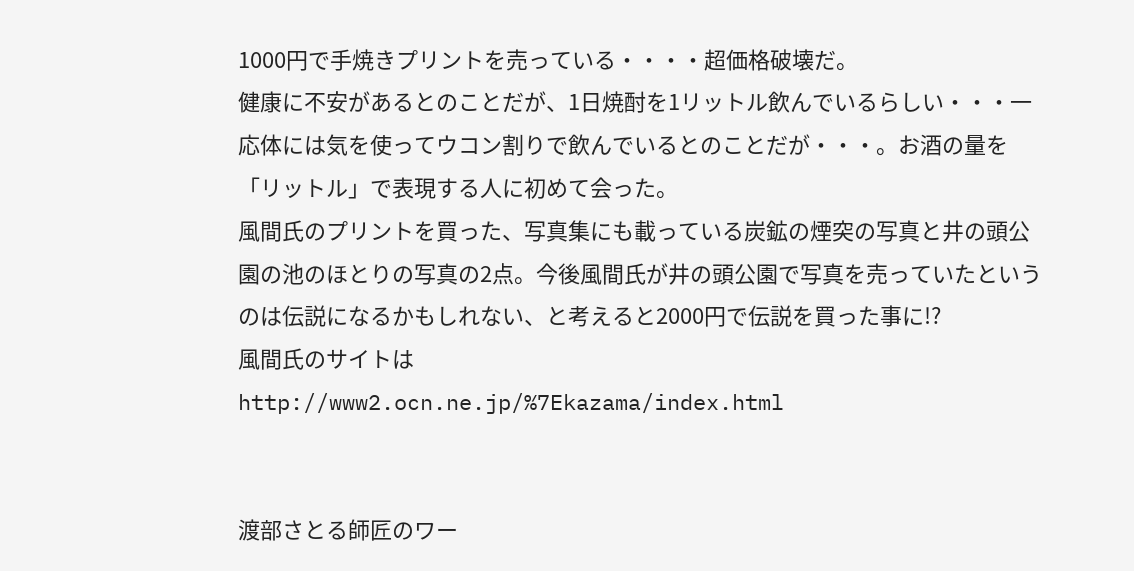1000円で手焼きプリントを売っている・・・・超価格破壊だ。
健康に不安があるとのことだが、1日焼酎を1リットル飲んでいるらしい・・・一応体には気を使ってウコン割りで飲んでいるとのことだが・・・。お酒の量を「リットル」で表現する人に初めて会った。
風間氏のプリントを買った、写真集にも載っている炭鉱の煙突の写真と井の頭公園の池のほとりの写真の2点。今後風間氏が井の頭公園で写真を売っていたというのは伝説になるかもしれない、と考えると2000円で伝説を買った事に!?
風間氏のサイトは
http://www2.ocn.ne.jp/%7Ekazama/index.html


渡部さとる師匠のワー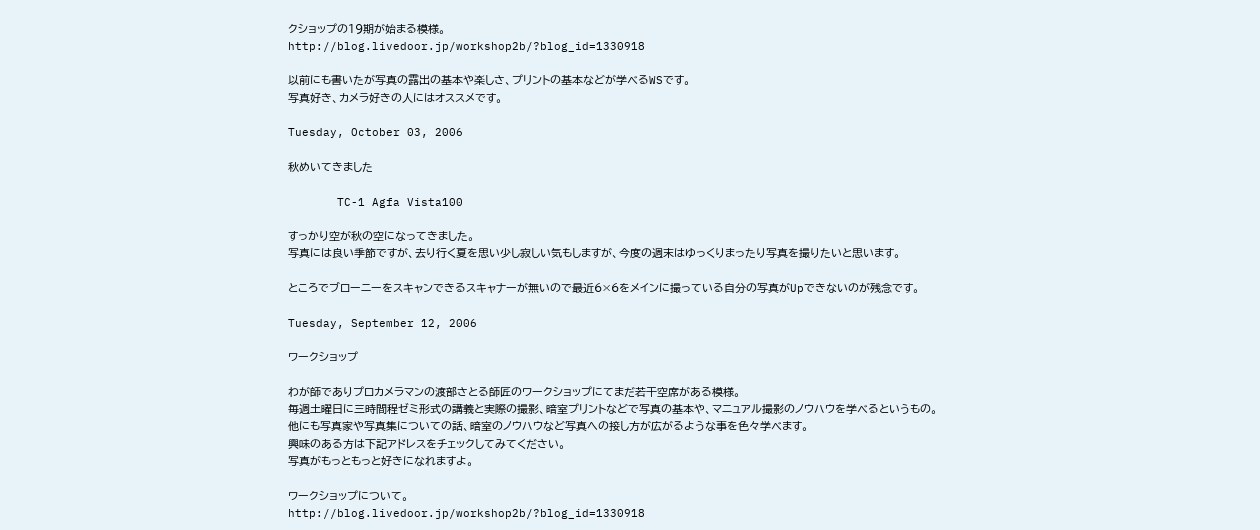クショップの19期が始まる模様。
http://blog.livedoor.jp/workshop2b/?blog_id=1330918

以前にも書いたが写真の露出の基本や楽しさ、プリントの基本などが学べるWSです。
写真好き、カメラ好きの人にはオススメです。

Tuesday, October 03, 2006

秋めいてきました

       TC-1 Agfa Vista100

すっかり空が秋の空になってきました。
写真には良い季節ですが、去り行く夏を思い少し寂しい気もしますが、今度の週末はゆっくりまったり写真を撮りたいと思います。

ところでブローニーをスキャンできるスキャナーが無いので最近6×6をメインに撮っている自分の写真がUpできないのが残念です。

Tuesday, September 12, 2006

ワークショップ

わが師でありプロカメラマンの渡部さとる師匠のワークショップにてまだ若干空席がある模様。
毎週土曜日に三時間程ゼミ形式の講義と実際の撮影、暗室プリントなどで写真の基本や、マニュアル撮影のノウハウを学べるというもの。
他にも写真家や写真集についての話、暗室のノウハウなど写真への接し方が広がるような事を色々学べます。
興味のある方は下記アドレスをチェックしてみてください。
写真がもっともっと好きになれますよ。

ワークショップについて。
http://blog.livedoor.jp/workshop2b/?blog_id=1330918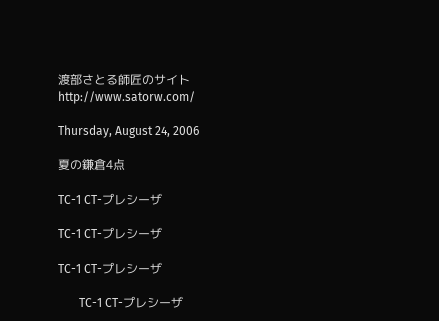渡部さとる師匠のサイト
http://www.satorw.com/

Thursday, August 24, 2006

夏の鎌倉4点

TC-1 CT-プレシーザ

TC-1 CT-プレシーザ

TC-1 CT-プレシーザ

       TC-1 CT-プレシーザ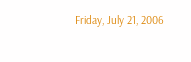Friday, July 21, 2006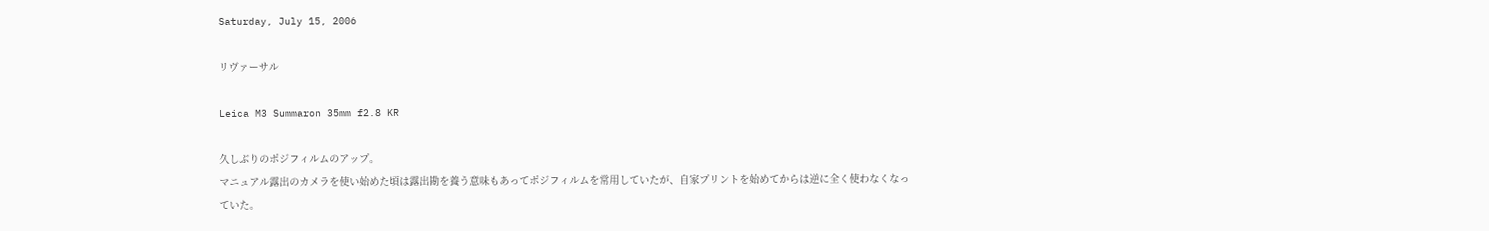Saturday, July 15, 2006

リヴァーサル

Leica M3 Summaron 35mm f2.8 KR

久しぶりのポジフィルムのアップ。
マニュアル露出のカメラを使い始めた頃は露出勘を養う意味もあってポジフィルムを常用していたが、自家プリントを始めてからは逆に全く使わなくなっていた。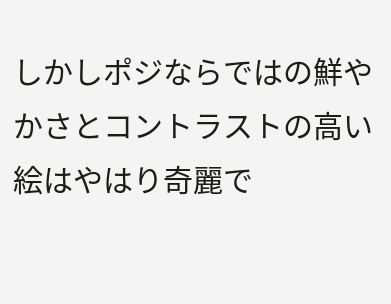しかしポジならではの鮮やかさとコントラストの高い絵はやはり奇麗で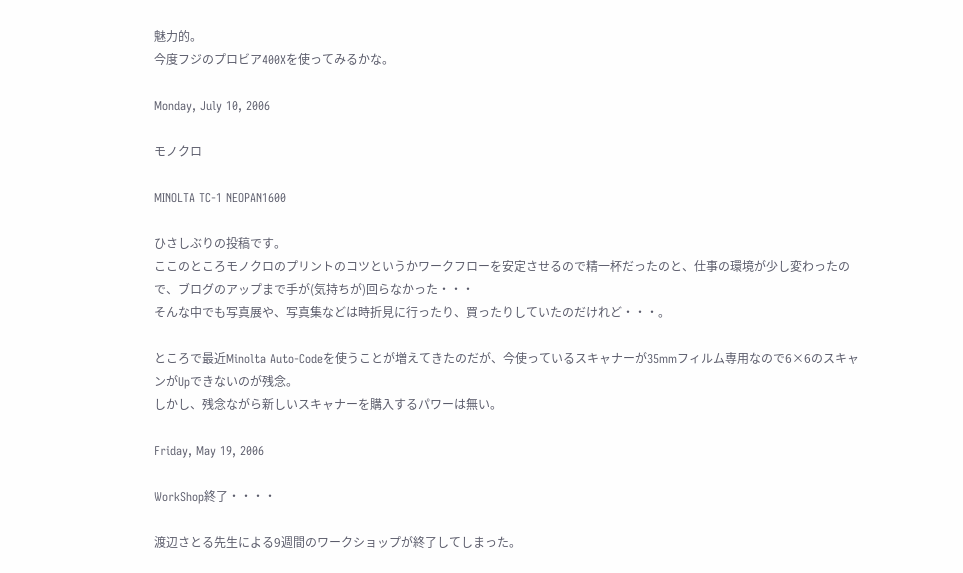魅力的。
今度フジのプロビア400Xを使ってみるかな。

Monday, July 10, 2006

モノクロ

MINOLTA TC-1 NEOPAN1600

ひさしぶりの投稿です。
ここのところモノクロのプリントのコツというかワークフローを安定させるので精一杯だったのと、仕事の環境が少し変わったので、ブログのアップまで手が(気持ちが)回らなかった・・・
そんな中でも写真展や、写真集などは時折見に行ったり、買ったりしていたのだけれど・・・。

ところで最近Minolta Auto-Codeを使うことが増えてきたのだが、今使っているスキャナーが35mmフィルム専用なので6×6のスキャンがUpできないのが残念。
しかし、残念ながら新しいスキャナーを購入するパワーは無い。

Friday, May 19, 2006

WorkShop終了・・・・

渡辺さとる先生による9週間のワークショップが終了してしまった。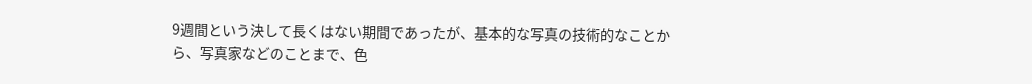9週間という決して長くはない期間であったが、基本的な写真の技術的なことから、写真家などのことまで、色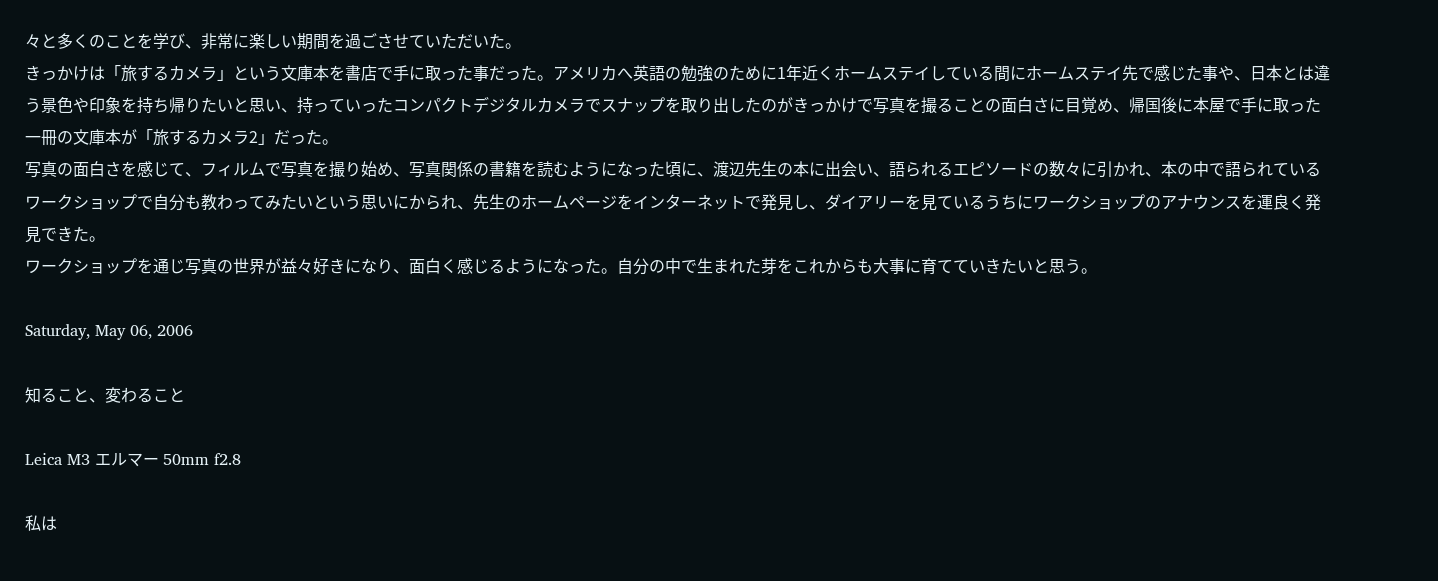々と多くのことを学び、非常に楽しい期間を過ごさせていただいた。
きっかけは「旅するカメラ」という文庫本を書店で手に取った事だった。アメリカへ英語の勉強のために1年近くホームステイしている間にホームステイ先で感じた事や、日本とは違う景色や印象を持ち帰りたいと思い、持っていったコンパクトデジタルカメラでスナップを取り出したのがきっかけで写真を撮ることの面白さに目覚め、帰国後に本屋で手に取った一冊の文庫本が「旅するカメラ2」だった。
写真の面白さを感じて、フィルムで写真を撮り始め、写真関係の書籍を読むようになった頃に、渡辺先生の本に出会い、語られるエピソードの数々に引かれ、本の中で語られているワークショップで自分も教わってみたいという思いにかられ、先生のホームページをインターネットで発見し、ダイアリーを見ているうちにワークショップのアナウンスを運良く発見できた。
ワークショップを通じ写真の世界が益々好きになり、面白く感じるようになった。自分の中で生まれた芽をこれからも大事に育てていきたいと思う。

Saturday, May 06, 2006

知ること、変わること

Leica M3 エルマー 50mm f2.8

私は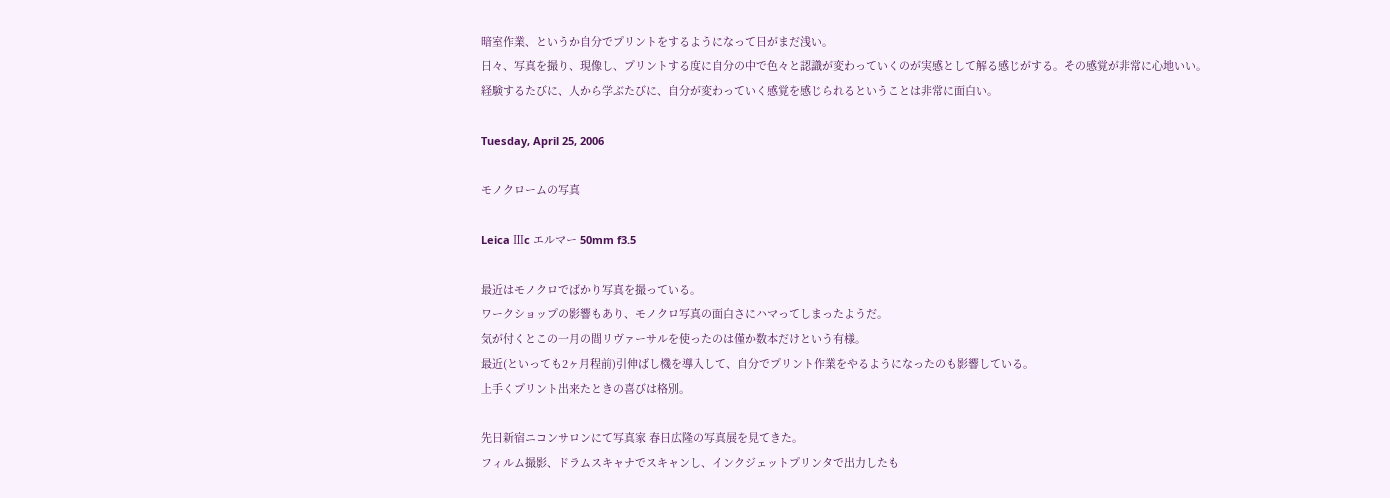暗室作業、というか自分でプリントをするようになって日がまだ浅い。
日々、写真を撮り、現像し、プリントする度に自分の中で色々と認識が変わっていくのが実感として解る感じがする。その感覚が非常に心地いい。
経験するたびに、人から学ぶたびに、自分が変わっていく感覚を感じられるということは非常に面白い。

Tuesday, April 25, 2006

モノクロームの写真

Leica Ⅲc エルマー 50mm f3.5

最近はモノクロでばかり写真を撮っている。
ワークショップの影響もあり、モノクロ写真の面白さにハマってしまったようだ。
気が付くとこの一月の間リヴァーサルを使ったのは僅か数本だけという有様。
最近(といっても2ヶ月程前)引伸ばし機を導入して、自分でプリント作業をやるようになったのも影響している。
上手くプリント出来たときの喜びは格別。

先日新宿ニコンサロンにて写真家 春日広隆の写真展を見てきた。
フィルム撮影、ドラムスキャナでスキャンし、インクジェットプリンタで出力したも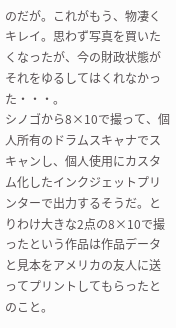のだが。これがもう、物凄くキレイ。思わず写真を買いたくなったが、今の財政状態がそれをゆるしてはくれなかった・・・。
シノゴから8×10で撮って、個人所有のドラムスキャナでスキャンし、個人使用にカスタム化したインクジェットプリンターで出力するそうだ。とりわけ大きな2点の8×10で撮ったという作品は作品データと見本をアメリカの友人に送ってプリントしてもらったとのこと。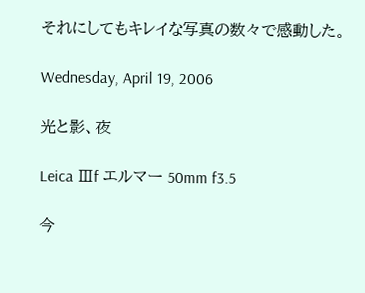それにしてもキレイな写真の数々で感動した。

Wednesday, April 19, 2006

光と影、夜

Leica Ⅲf エルマー 50mm f3.5

今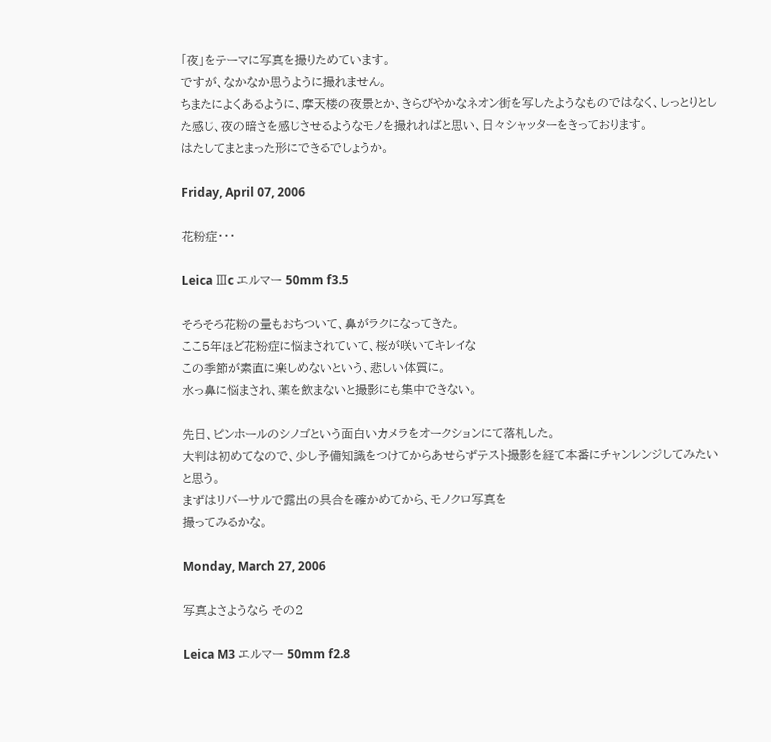「夜」をテーマに写真を撮りためています。
ですが、なかなか思うように撮れません。
ちまたによくあるように、摩天楼の夜景とか、きらびやかなネオン街を写したようなものではなく、しっとりとした感じ、夜の暗さを感じさせるようなモノを撮れればと思い、日々シャッターをきっております。
はたしてまとまった形にできるでしょうか。

Friday, April 07, 2006

花粉症・・・

Leica Ⅲc エルマー 50mm f3.5

そろそろ花粉の量もおちついて、鼻がラクになってきた。
ここ5年ほど花粉症に悩まされていて、桜が咲いてキレイな
この季節が素直に楽しめないという、悲しい体質に。
水っ鼻に悩まされ、薬を飲まないと撮影にも集中できない。

先日、ピンホールのシノゴという面白いカメラをオークションにて落札した。
大判は初めてなので、少し予備知識をつけてからあせらずテスト撮影を経て本番にチャンレンジしてみたいと思う。
まずはリバーサルで露出の具合を確かめてから、モノクロ写真を
撮ってみるかな。

Monday, March 27, 2006

写真よさようなら その2

Leica M3 エルマー 50mm f2.8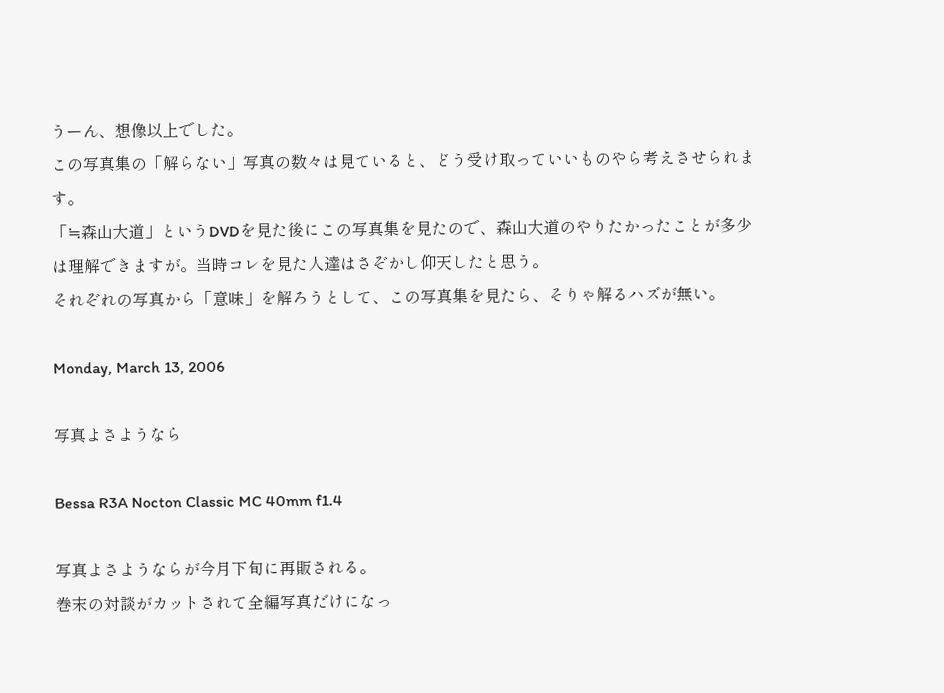うーん、想像以上でした。
この写真集の「解らない」写真の数々は見ていると、どう受け取っていいものやら考えさせられます。
「≒森山大道」というDVDを見た後にこの写真集を見たので、森山大道のやりたかったことが多少は理解できますが。当時コレを見た人達はさぞかし仰天したと思う。
それぞれの写真から「意味」を解ろうとして、この写真集を見たら、そりゃ解るハズが無い。

Monday, March 13, 2006

写真よさようなら

Bessa R3A Nocton Classic MC 40mm f1.4

写真よさようならが今月下旬に再販される。
巻末の対談がカットされて全編写真だけになっ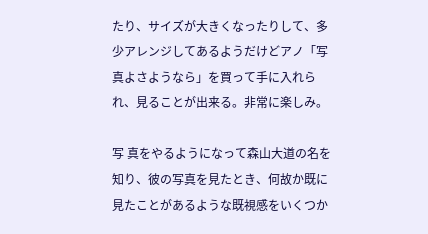たり、サイズが大きくなったりして、多少アレンジしてあるようだけどアノ「写真よさようなら」を買って手に入れられ、見ることが出来る。非常に楽しみ。

写 真をやるようになって森山大道の名を知り、彼の写真を見たとき、何故か既に見たことがあるような既視感をいくつか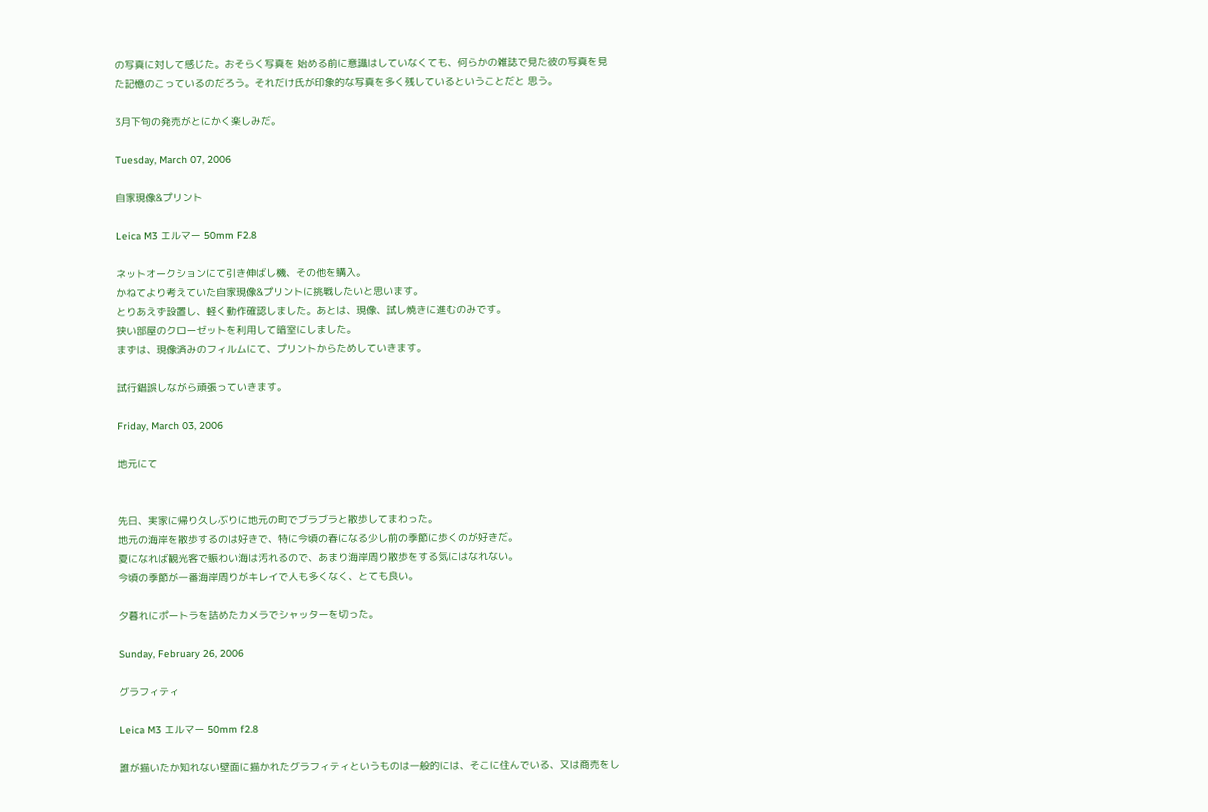の写真に対して感じた。おそらく写真を 始める前に意識はしていなくても、何らかの雑誌で見た彼の写真を見た記憶のこっているのだろう。それだけ氏が印象的な写真を多く残しているということだと 思う。

3月下旬の発売がとにかく楽しみだ。

Tuesday, March 07, 2006

自家現像&プリント

Leica M3 エルマー 50mm F2.8

ネットオークションにて引き伸ばし機、その他を購入。
かねてより考えていた自家現像&プリントに挑戦したいと思います。
とりあえず設置し、軽く動作確認しました。あとは、現像、試し焼きに進むのみです。
狭い部屋のクローゼットを利用して暗室にしました。
まずは、現像済みのフィルムにて、プリントからためしていきます。

試行錯誤しながら頑張っていきます。

Friday, March 03, 2006

地元にて


先日、実家に帰り久しぶりに地元の町でブラブラと散歩してまわった。
地元の海岸を散歩するのは好きで、特に今頃の春になる少し前の季節に歩くのが好きだ。
夏になれば観光客で賑わい海は汚れるので、あまり海岸周り散歩をする気にはなれない。
今頃の季節が一番海岸周りがキレイで人も多くなく、とても良い。

夕暮れにポートラを詰めたカメラでシャッターを切った。

Sunday, February 26, 2006

グラフィティ

Leica M3 エルマー 50mm f2.8

誰が描いたか知れない壁面に描かれたグラフィティというものは一般的には、そこに住んでいる、又は商売をし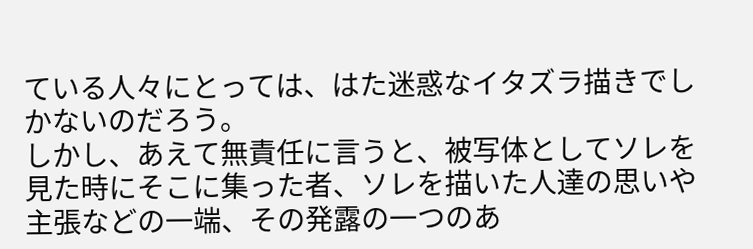ている人々にとっては、はた迷惑なイタズラ描きでしかないのだろう。
しかし、あえて無責任に言うと、被写体としてソレを見た時にそこに集った者、ソレを描いた人達の思いや主張などの一端、その発露の一つのあ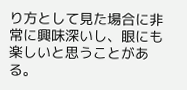り方として見た場合に非常に興味深いし、眼にも楽しいと思うことがある。